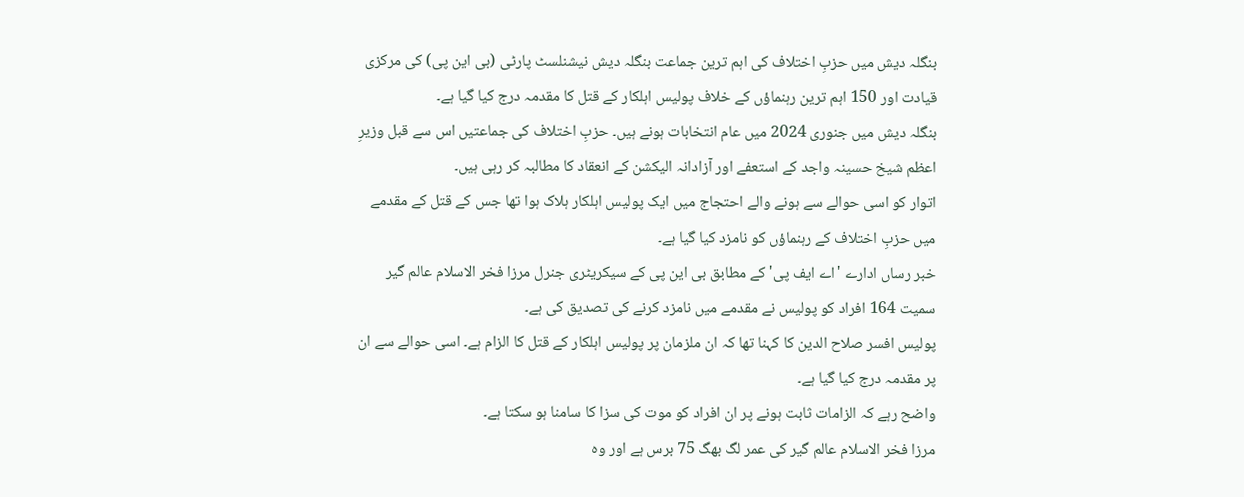بنگلہ دیش میں حزبِ اختلاف کی اہم ترین جماعت بنگلہ دیش نیشنلسٹ پارٹی (بی این پی) کی مرکزی قیادت اور 150 اہم ترین رہنماؤں کے خلاف پولیس اہلکار کے قتل کا مقدمہ درج کیا گیا ہے۔
بنگلہ دیش میں جنوری 2024 میں عام انتخابات ہونے ہیں۔ حزبِ اختلاف کی جماعتیں اس سے قبل وزیرِ اعظم شیخ حسینہ واجد کے استعفے اور آزادانہ الیکشن کے انعقاد کا مطالبہ کر رہی ہیں۔
اتوار کو اسی حوالے سے ہونے والے احتجاج میں ایک پولیس اہلکار ہلاک ہوا تھا جس کے قتل کے مقدمے میں حزبِ اختلاف کے رہنماؤں کو نامزد کیا گیا ہے۔
خبر رساں ادارے 'اے ایف پی' کے مطابق بی این پی کے سیکریٹری جنرل مرزا فخر الاسلام عالم گیر سمیت 164 افراد کو پولیس نے مقدمے میں نامزد کرنے کی تصدیق کی ہے۔
پولیس افسر صلاح الدین کا کہنا تھا کہ ان ملزمان پر پولیس اہلکار کے قتل کا الزام ہے۔ اسی حوالے سے ان پر مقدمہ درج کیا گیا ہے۔
واضح رہے کہ الزامات ثابت ہونے پر ان افراد کو موت کی سزا کا سامنا ہو سکتا ہے۔
مرزا فخر الاسلام عالم گیر کی عمر لگ بھگ 75 برس ہے اور وہ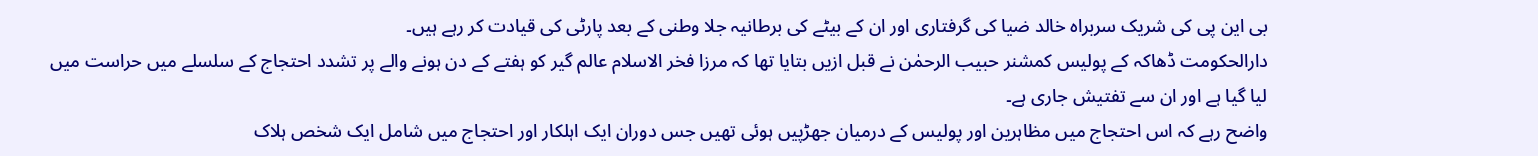بی این پی کی شریک سربراہ خالد ضیا کی گرفتاری اور ان کے بیٹے کی برطانیہ جلا وطنی کے بعد پارٹی کی قیادت کر رہے ہیں۔
دارالحکومت ڈھاکہ کے پولیس کمشنر حبیب الرحمٰن نے قبل ازیں بتایا تھا کہ مرزا فخر الاسلام عالم گیر کو ہفتے کے دن ہونے والے پر تشدد احتجاج کے سلسلے میں حراست میں لیا گیا ہے اور ان سے تفتیش جاری ہے۔
واضح رہے کہ اس احتجاج میں مظاہرین اور پولیس کے درمیان جھڑپیں ہوئی تھیں جس دوران ایک اہلکار اور احتجاج میں شامل ایک شخص ہلاک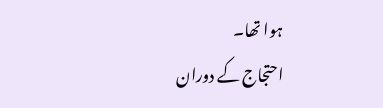ہوا تھا۔
احتجاج کے دوران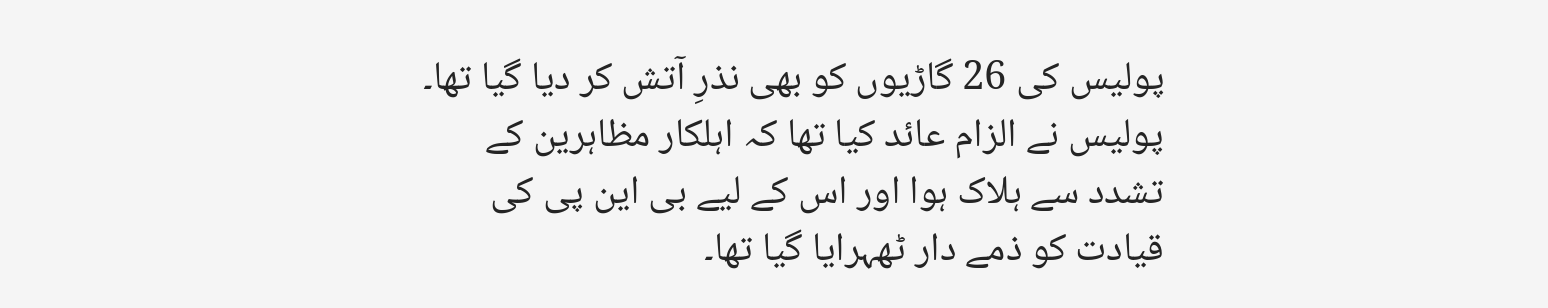پولیس کی 26 گاڑیوں کو بھی نذرِ آتش کر دیا گیا تھا۔
پولیس نے الزام عائد کیا تھا کہ اہلکار مظاہرین کے تشدد سے ہلاک ہوا اور اس کے لیے بی این پی کی قیادت کو ذمے دار ٹھہرایا گیا تھا۔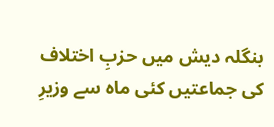بنگلہ دیش میں حزبِ اختلاف کی جماعتیں کئی ماہ سے وزیرِ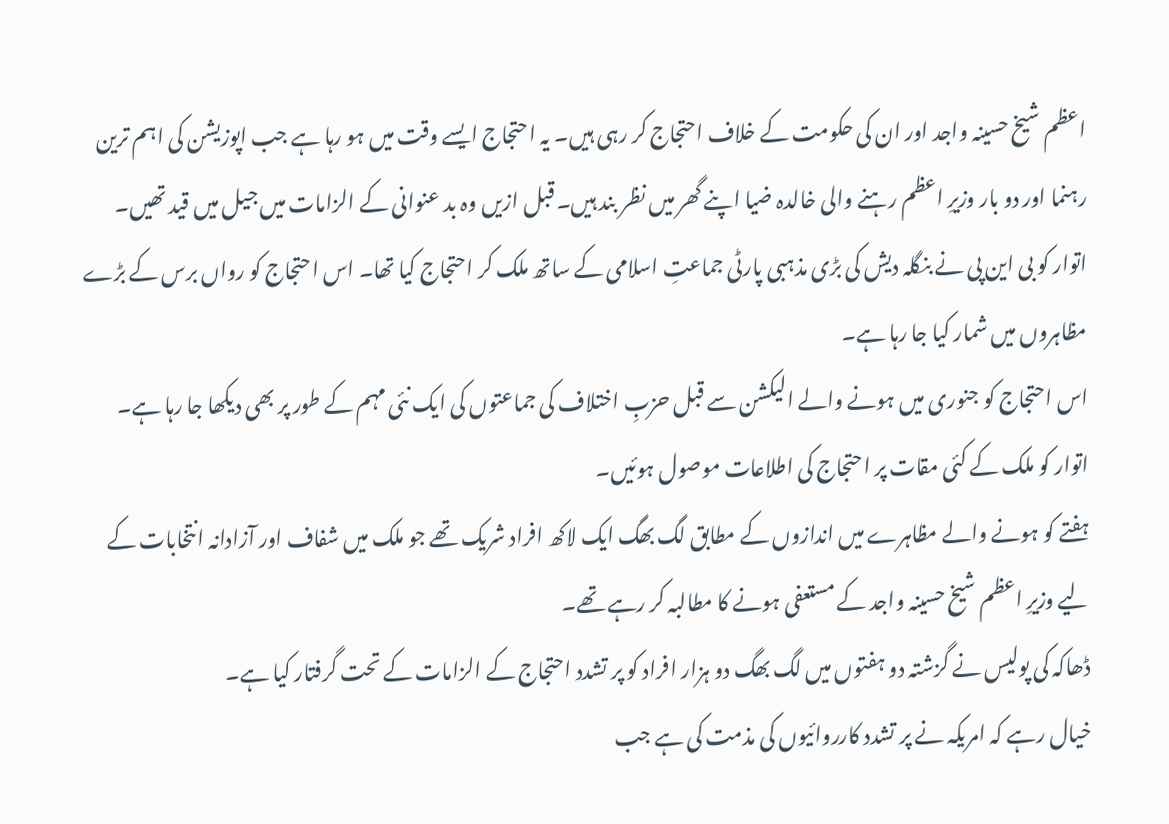اعظم شیخ حسینہ واجد اور ان کی حکومت کے خلاف احتجاج کر رہی ہیں۔ یہ احتجاج ایسے وقت میں ہو رہا ہے جب اپوزیشن کی اہم ترین رہنما اور دو بار وزیرِ اعظم رہنے والی خالدہ ضیا اپنے گھر میں نظر بند ہیں۔ قبل ازیں وہ بد عنوانی کے الزامات میں جیل میں قید تھیں۔
اتوار کو بی این پی نے بنگلہ دیش کی بڑی مذہبی پارٹی جماعتِ اسلامی کے ساتھ ملک کر احتجاج کیا تھا۔ اس احتجاج کو رواں برس کے بڑے مظاہروں میں شمار کیا جا رہا ہے۔
اس احتجاج کو جنوری میں ہونے والے الیکشن سے قبل حزبِ اختلاف کی جماعتوں کی ایک نئی مہم کے طور پر بھی دیکھا جا رہا ہے۔
اتوار کو ملک کے کئی مقات پر احتجاج کی اطلاعات موصول ہوئیں۔
ہفتے کو ہونے والے مظاہرے میں اندازوں کے مطابق لگ بھگ ایک لاکھ افراد شریک تھے جو ملک میں شفاف اور آزادانہ انتخابات کے لیے وزیرِ اعظم شیخ حسینہ واجد کے مستعفی ہونے کا مطالبہ کر رہے تھے۔
ڈھاکہ کی پولیس نے گزشتہ دو ہفتوں میں لگ بھگ دو ہزار افراد کو پر تشدد احتجاج کے الزامات کے تحت گرفتار کیا ہے۔
خیال رہے کہ امریکہ نے پر تشدد کارروائیوں کی مذمت کی ہے جب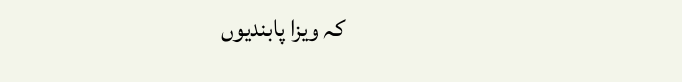کہ ویزا پابندیوں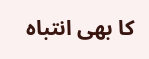کا بھی انتباہ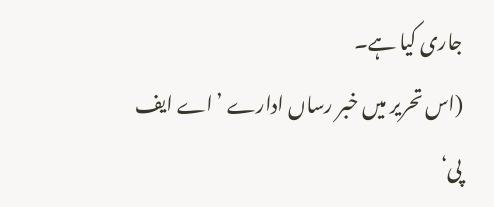جاری کیا ہے۔
(اس تحریر میں خبر رساں ادارے ’اے ایف پی‘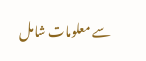سے معلومات شامل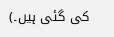کی گئی ہیں۔)